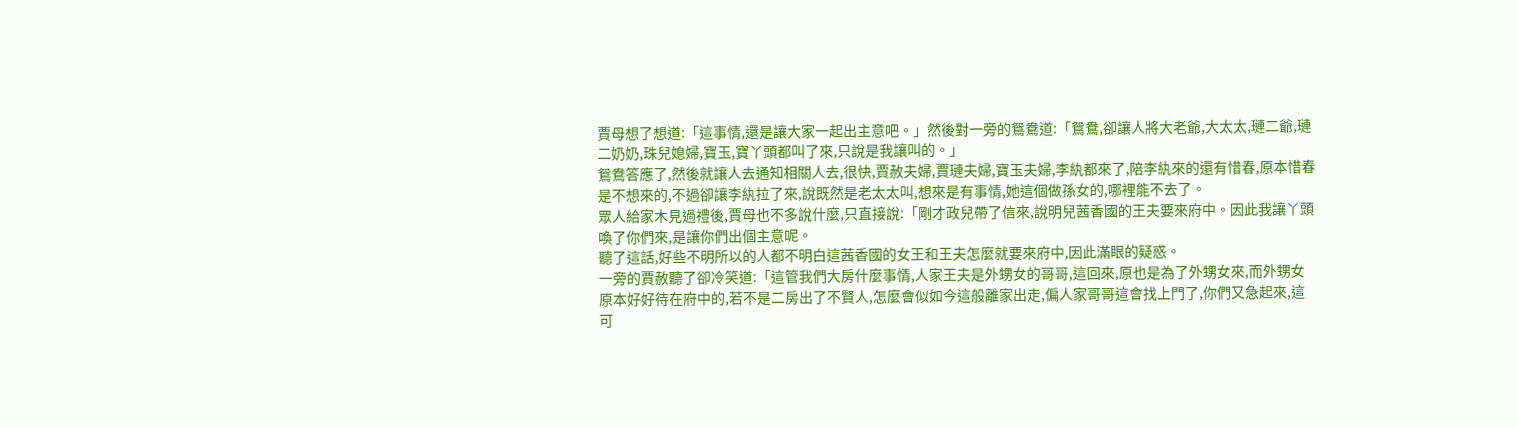賈母想了想道:「這事情,還是讓大家一起出主意吧。」然後對一旁的鴛鴦道:「鴛鴦,卻讓人將大老爺,大太太,璉二爺,璉二奶奶,珠兒媳婦,寶玉,寶丫頭都叫了來,只說是我讓叫的。」
鴛鴦答應了,然後就讓人去通知相關人去,很快,賈赦夫婦,賈璉夫婦,寶玉夫婦,李紈都來了,陪李紈來的還有惜春,原本惜春是不想來的,不過卻讓李紈拉了來,說既然是老太太叫,想來是有事情,她這個做孫女的,哪裡能不去了。
眾人給家木見過禮後,賈母也不多說什麼,只直接說:「剛才政兒帶了信來,說明兒茜香國的王夫要來府中。因此我讓丫頭喚了你們來,是讓你們出個主意呢。
聽了這話,好些不明所以的人都不明白這茜香國的女王和王夫怎麼就要來府中,因此滿眼的疑惑。
一旁的賈赦聽了卻冷笑道:「這管我們大房什麼事情,人家王夫是外甥女的哥哥,這回來,原也是為了外甥女來,而外甥女原本好好待在府中的,若不是二房出了不賢人,怎麼會似如今這般離家出走,偏人家哥哥這會找上門了,你們又急起來,這可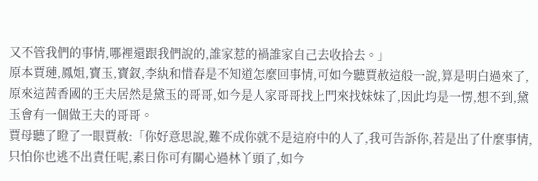又不管我們的事情,哪裡還跟我們說的,誰家惹的禍誰家自己去收拾去。」
原本賈璉,鳳姐,寶玉,寶釵,李紈和惜春是不知道怎麼回事情,可如今聽賈赦這般一說,算是明白過來了,原來這茜香國的王夫居然是黛玉的哥哥,如今是人家哥哥找上門來找妹妹了,因此均是一愣,想不到,黛玉會有一個做王夫的哥哥。
賈母聽了瞪了一眼賈赦:「你好意思說,難不成你就不是這府中的人了,我可告訴你,若是出了什麼事情,只怕你也逃不出責任呢,素日你可有關心過林丫頭了,如今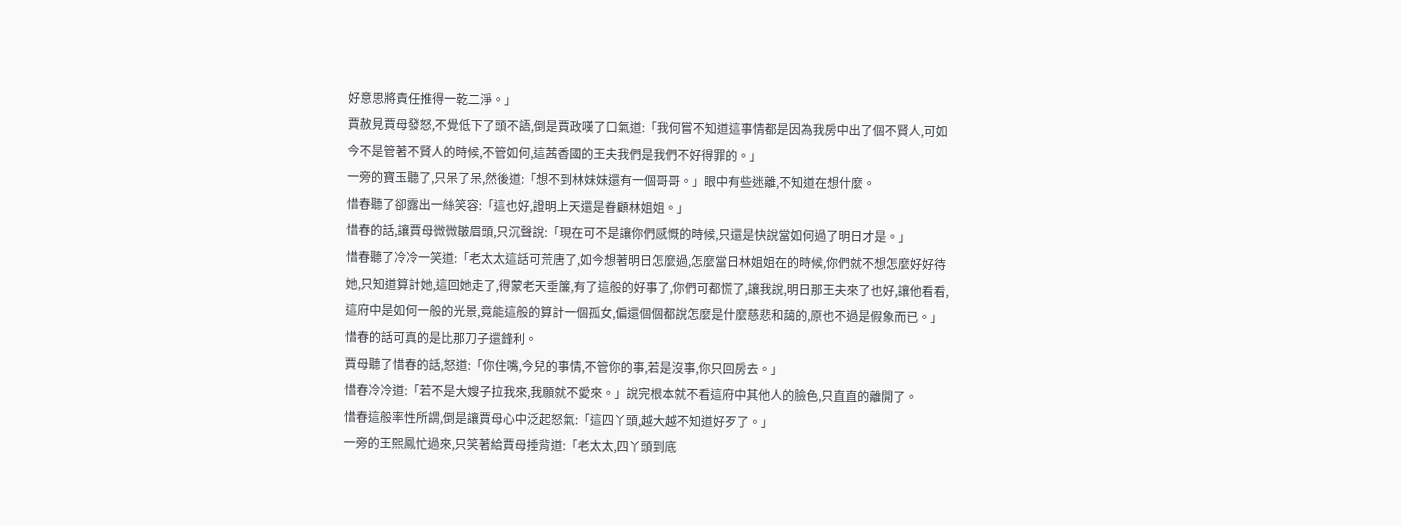好意思將責任推得一乾二淨。」
賈赦見賈母發怒,不覺低下了頭不語,倒是賈政嘆了口氣道:「我何嘗不知道這事情都是因為我房中出了個不賢人,可如今不是管著不賢人的時候,不管如何,這茜香國的王夫我們是我們不好得罪的。」
一旁的寶玉聽了,只呆了呆,然後道:「想不到林妹妹還有一個哥哥。」眼中有些迷離,不知道在想什麼。
惜春聽了卻露出一絲笑容:「這也好,證明上天還是眷顧林姐姐。」
惜春的話,讓賈母微微皺眉頭,只沉聲說:「現在可不是讓你們感慨的時候,只還是快說當如何過了明日才是。」
惜春聽了冷冷一笑道:「老太太這話可荒唐了,如今想著明日怎麼過,怎麼當日林姐姐在的時候,你們就不想怎麼好好待她,只知道算計她,這回她走了,得蒙老天垂簾,有了這般的好事了,你們可都慌了,讓我說,明日那王夫來了也好,讓他看看,這府中是如何一般的光景,竟能這般的算計一個孤女,偏還個個都說怎麼是什麼慈悲和藹的,原也不過是假象而已。」惜春的話可真的是比那刀子還鋒利。
賈母聽了惜春的話,怒道:「你住嘴,今兒的事情,不管你的事,若是沒事,你只回房去。」
惜春冷冷道:「若不是大嫂子拉我來,我願就不愛來。」說完根本就不看這府中其他人的臉色,只直直的離開了。
惜春這般率性所謂,倒是讓賈母心中泛起怒氣:「這四丫頭,越大越不知道好歹了。」
一旁的王熙鳳忙過來,只笑著給賈母捶背道:「老太太,四丫頭到底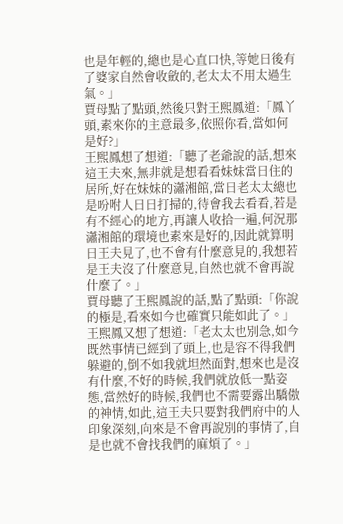也是年輕的,總也是心直口快,等她日後有了婆家自然會收斂的,老太太不用太過生氣。」
賈母點了點頭,然後只對王熙鳳道:「鳳丫頭,素來你的主意最多,依照你看,當如何是好?」
王熙鳳想了想道:「聽了老爺說的話,想來這王夫來,無非就是想看看妹妹當日住的居所,好在妹妹的瀟湘館,當日老太太總也是吩咐人日日打掃的,待會我去看看,若是有不經心的地方,再讓人收拾一遍,何況那瀟湘館的環境也素來是好的,因此就算明日王夫見了,也不會有什麼意見的,我想若是王夫沒了什麼意見,自然也就不會再說什麼了。」
賈母聽了王熙鳳說的話,點了點頭:「你說的極是,看來如今也確實只能如此了。」
王熙鳳又想了想道:「老太太也別急,如今既然事情已經到了頭上,也是容不得我們躲避的,倒不如我就坦然面對,想來也是沒有什麼,不好的時候,我們就放低一點姿態,當然好的時候,我們也不需要露出驕傲的神情,如此,這王夫只要對我們府中的人印象深刻,向來是不會再說別的事情了,自是也就不會找我們的麻煩了。」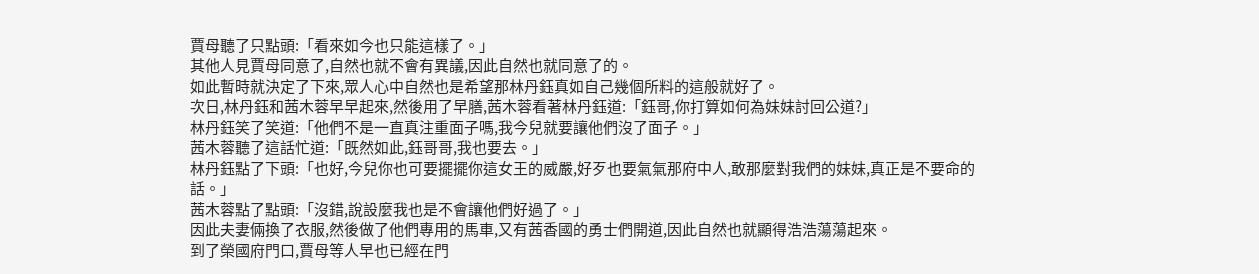賈母聽了只點頭:「看來如今也只能這樣了。」
其他人見賈母同意了,自然也就不會有異議,因此自然也就同意了的。
如此暫時就決定了下來,眾人心中自然也是希望那林丹鈺真如自己幾個所料的這般就好了。
次日,林丹鈺和茜木蓉早早起來,然後用了早膳,茜木蓉看著林丹鈺道:「鈺哥,你打算如何為妹妹討回公道?」
林丹鈺笑了笑道:「他們不是一直真注重面子嗎,我今兒就要讓他們沒了面子。」
茜木蓉聽了這話忙道:「既然如此,鈺哥哥,我也要去。」
林丹鈺點了下頭:「也好,今兒你也可要擺擺你這女王的威嚴,好歹也要氣氣那府中人,敢那麼對我們的妹妹,真正是不要命的話。」
茜木蓉點了點頭:「沒錯,說設麼我也是不會讓他們好過了。」
因此夫妻倆換了衣服,然後做了他們專用的馬車,又有茜香國的勇士們開道,因此自然也就顯得浩浩蕩蕩起來。
到了榮國府門口,賈母等人早也已經在門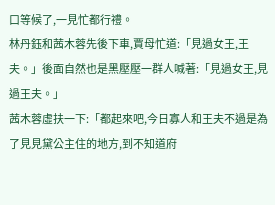口等候了,一見忙都行禮。
林丹鈺和茜木蓉先後下車,賈母忙道:「見過女王,王夫。」後面自然也是黑壓壓一群人喊著:「見過女王,見過王夫。」
茜木蓉虛扶一下:「都起來吧,今日寡人和王夫不過是為了見見黛公主住的地方,到不知道府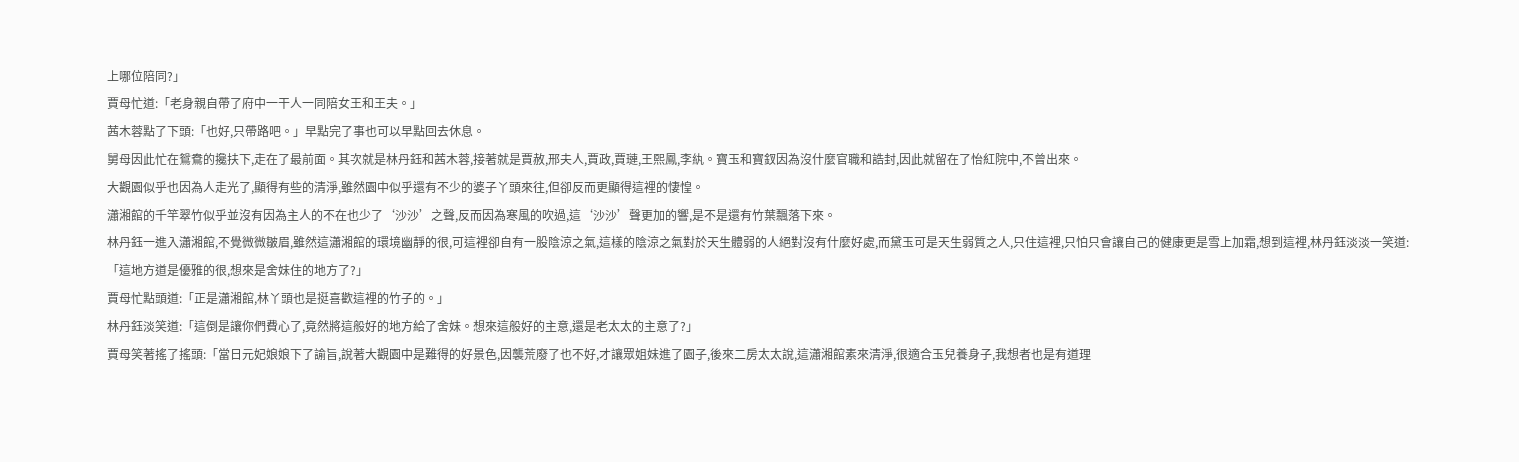上哪位陪同?」
賈母忙道:「老身親自帶了府中一干人一同陪女王和王夫。」
茜木蓉點了下頭:「也好,只帶路吧。」早點完了事也可以早點回去休息。
舅母因此忙在鴛鴦的攙扶下,走在了最前面。其次就是林丹鈺和茜木蓉,接著就是賈赦,邢夫人,賈政,賈璉,王熙鳳,李紈。寶玉和寶釵因為沒什麼官職和誥封,因此就留在了怡紅院中,不曾出來。
大觀園似乎也因為人走光了,顯得有些的清淨,雖然園中似乎還有不少的婆子丫頭來往,但卻反而更顯得這裡的悽惶。
瀟湘館的千竿翠竹似乎並沒有因為主人的不在也少了‘沙沙’之聲,反而因為寒風的吹過,這‘沙沙’聲更加的響,是不是還有竹葉飄落下來。
林丹鈺一進入瀟湘館,不覺微微皺眉,雖然這瀟湘館的環境幽靜的很,可這裡卻自有一股陰涼之氣,這樣的陰涼之氣對於天生體弱的人絕對沒有什麼好處,而黛玉可是天生弱質之人,只住這裡,只怕只會讓自己的健康更是雪上加霜,想到這裡,林丹鈺淡淡一笑道:「這地方道是優雅的很,想來是舍妹住的地方了?」
賈母忙點頭道:「正是瀟湘館,林丫頭也是挺喜歡這裡的竹子的。」
林丹鈺淡笑道:「這倒是讓你們費心了,竟然將這般好的地方給了舍妹。想來這般好的主意,還是老太太的主意了?」
賈母笑著搖了搖頭:「當日元妃娘娘下了諭旨,說著大觀園中是難得的好景色,因襲荒廢了也不好,才讓眾姐妹進了園子,後來二房太太說,這瀟湘館素來清淨,很適合玉兒養身子,我想者也是有道理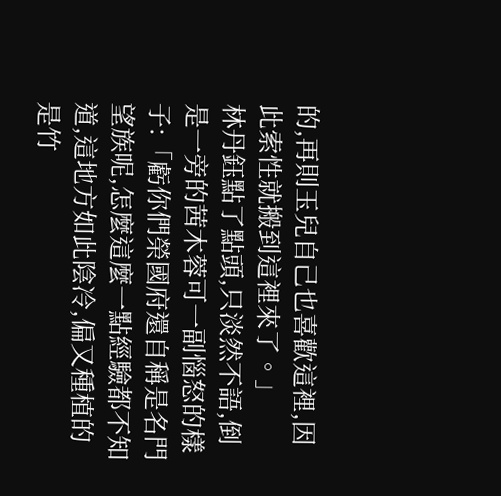的,再則玉兒自己也喜歡這裡,因此索性就搬到這裡來了。」
林丹鈺點了點頭,只淡然不語,倒是一旁的茜木蓉可一副惱怒的樣子:「虧你們榮國府還自稱是名門望族呢,怎麼這麼一點經驗都不知道,這地方如此陰冷,偏又種植的是竹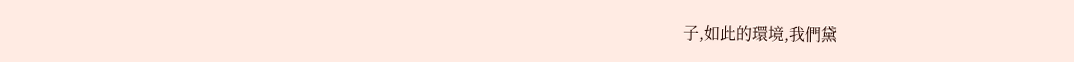子,如此的環境,我們黛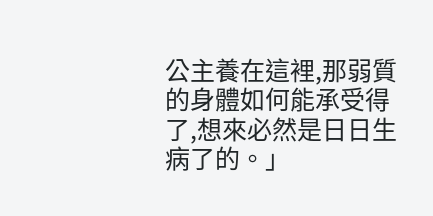公主養在這裡,那弱質的身體如何能承受得了,想來必然是日日生病了的。」